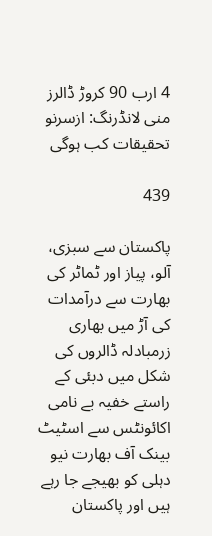4 ارب 90 کروڑ ڈالرز منی لانڈرنگ: ازسرنو تحقیقات کب ہوگی

439

پاکستان سے سبزی، آلو، پیاز اور ٹماٹر کی بھارت سے درآمدات کی آڑ میں بھاری زرمبادلہ ڈالروں کی شکل میں دبئی کے راستے خفیہ بے نامی اکائونٹس سے اسٹیٹ بینک آف بھارت نیو دہلی کو بھیجے جا رہے ہیں اور پاکستان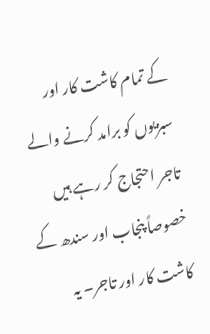کے تمام کاشت کار اور سبزیوں کو برامد کرنے والے تاجر احتجاج کر رہے ہیں خصوصاً پنجاب اور سندھ کے کاشت کار اور تاجر۔ یہ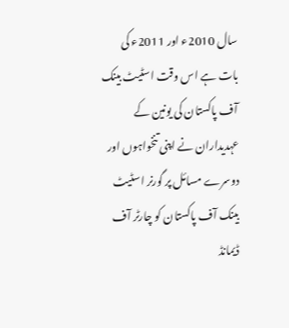سال 2010ء اور 2011ء کی بات ہے اس وقت اسٹیٹ بینک آف پاکستان کی یونین کے عہدیداران نے اپنی تنخواہوں اور دوسرے مسائل پر گورنر اسٹیٹ بینک آف پاکستان کو چارٹر آف ڈیمانڈ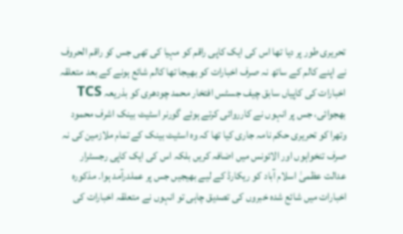تحریری طور پر دیا تھا اس کی ایک کاپی راقم کو مہیا کی تھی جس کو راقم الحروف نے اپنے کالم کے ساتھ نہ صرف اخبارات کو بھیجا تھا کالم شائع ہونے کے بعد متعلقہ اخبارات کی کاپیاں سابق چیف جسٹس افتخار محمد چودھری کو بذریعہ TCS بھجوائی، جس پر انہوں نے کارروائی کرتے ہوئے گورنر اسٹیٹ بینک اشرف محمود وتھرا کو تحریری حکم نامہ جاری کیا تھا کہ وہ اسٹیٹ بینک کے تمام ملازمین کی نہ صرف تنخواہوں اور الائونس میں اضافہ کریں بلکہ اس کی ایک کاپی رجسٹرار عدالت عظمیٰ اسلام آباد کو ریکارڈ کے لیے بھیجیں جس پر عملدرآمد ہوا۔ مذکورہ اخبارات میں شائع شدہ خبروں کی تصدیق چاہی تو انہوں نے متعلقہ اخبارات کی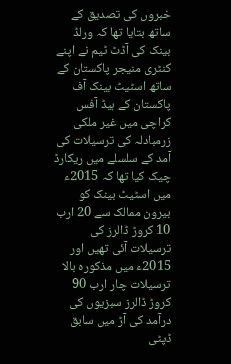خبروں کی تصدیق کے ساتھ بتایا تھا کہ ورلڈ بینک کی آڈٹ ٹیم نے اپنے کنٹری منیجر پاکستان کے ساتھ اسٹیٹ بینک آف پاکستان کے ہیڈ آفس کراچی میں غیر ملکی زرمبادلہ کی ترسیلات کی آمد کے سلسلے میں ریکارڈ چیک کیا تھا کہ 2015ء میں اسٹیٹ بینک کو بیرون ممالک سے 20 ارب 10 کروڑ ڈالرز کی ترسیلات آئی تھیں اور 2015ء میں مذکورہ بالا ترسیلات چار ارب 90 کروڑ ڈالرز سبزیوں کی درآمد کی آڑ میں سابق ڈپٹی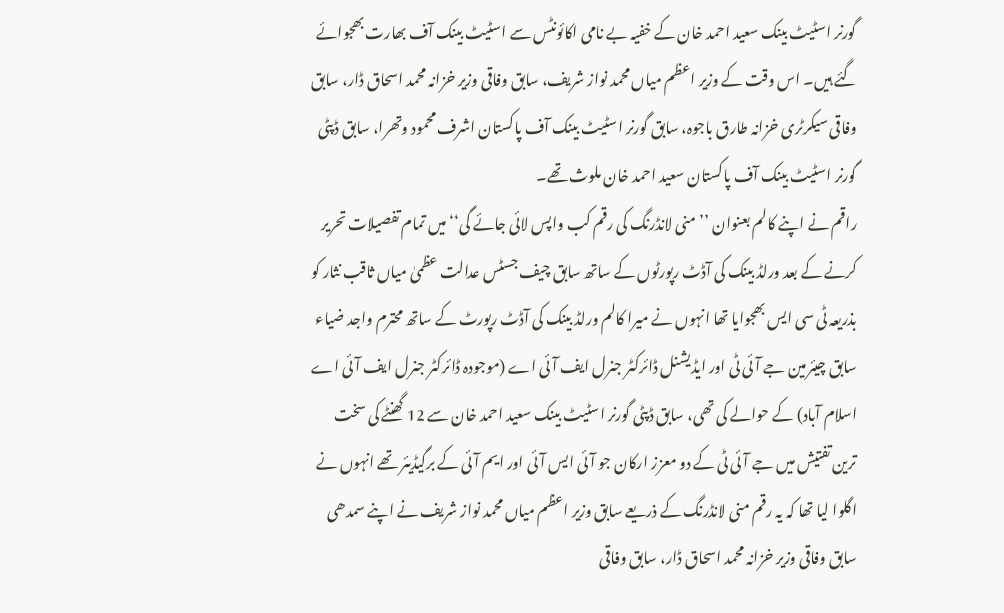گورنر اسٹیٹ بینک سعید احمد خان کے خفیہ بے نامی اکائونٹس سے اسٹیٹ بینک آف بھارت بھجوائے گئے ہیں۔ اس وقت کے وزیر اعظم میاں محمد نواز شریف، سابق وفاقی وزیر خزانہ محمد اسحاق ڈار، سابق وفاقی سیکرٹری خزانہ طارق باجوہ، سابق گورنر اسٹیٹ بینک آف پاکستان اشرف محمود وتھرا، سابق ڈپٹی گورنر اسٹیٹ بینک آف پاکستان سعید احمد خان ملوث تھے۔
راقم نے اپنے کالم بعنوان ’’منی لانڈرنگ کی رقم کب واپس لائی جائے گی‘‘ میں تمام تفصیلات تحریر کرنے کے بعد ورلڈ بینک کی آڈٹ رپورٹوں کے ساتھ سابق چیف جسٹس عدالت عظمیٰ میاں ثاقب نثار کو بذریعہ ٹی سی ایس بھجوایا تھا انہوں نے میرا کالم ورلڈ بینک کی آڈٹ رپورٹ کے ساتھ محترم واجد ضیاء سابق چیئرمین جے آئی ٹی اور ایڈیشنل ڈائرکٹر جنرل ایف آئی اے (موجودہ ڈائرکٹر جنرل ایف آئی اے اسلام آباد) کے حوالے کی تھی، سابق ڈپٹی گورنر اسٹیٹ بینک سعید احمد خان سے 12 گھنٹے کی سخت ترین تفتیش میں جے آئی ٹی کے دو معزز ارکان جو آئی ایس آئی اور ایم آئی کے برگیڈیئر تھے انہوں نے اگلوا لیا تھا کہ یہ رقم منی لانڈرنگ کے ذریعے سابق وزیر اعظم میاں محمد نواز شریف نے اپنے سمدھی سابق وفاقی وزیر خزانہ محمد اسحاق ڈار، سابق وفاقی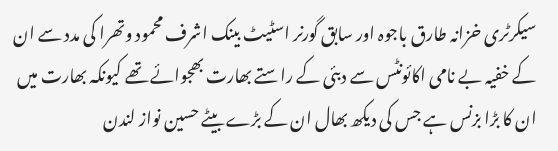سیکرٹری خزانہ طارق باجوہ اور سابق گورنر اسٹیٹ بینک اشرف محمود وتھرا کی مدد سے ان کے خفیہ بے نامی اکائونٹس سے دبئی کے راستے بھارت بھجوائے تھے کیونکہ بھارت میں ان کا بڑا بزنس ہے جس کی دیکھ بھال ان کے بڑے بیٹے حسین نواز لندن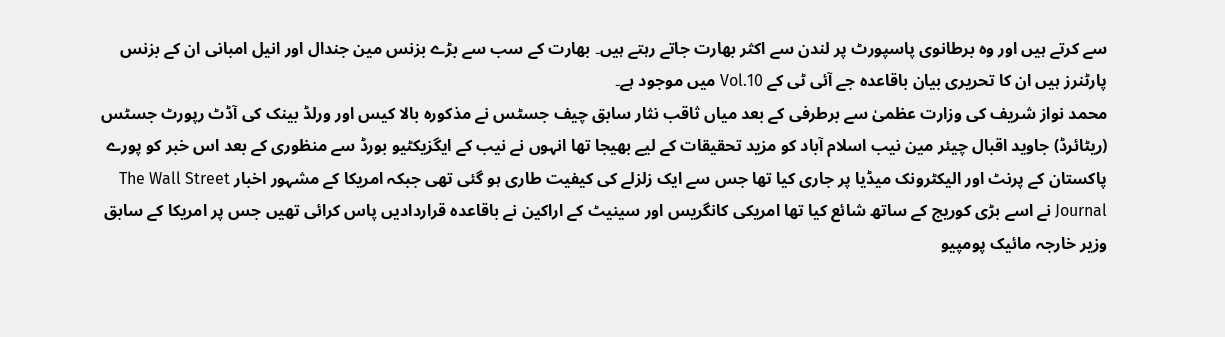سے کرتے ہیں اور وہ برطانوی پاسپورٹ پر لندن سے اکثر بھارت جاتے رہتے ہیں۔ بھارت کے سب سے بڑے بزنس مین جندال اور انیل امبانی ان کے بزنس پارٹنرز ہیں ان کا تحریری بیان باقاعدہ جے آئی ٹی کے Vol.10 میں موجود ہے۔
محمد نواز شریف کی وزارت عظمیٰ سے برطرفی کے بعد میاں ثاقب نثار سابق چیف جسٹس نے مذکورہ بالا کیس اور ورلڈ بینک کی آڈٹ رپورٹ جسٹس (ریٹائرڈ) جاوید اقبال چیئر مین نیب اسلام آباد کو مزید تحقیقات کے لیے بھیجا تھا انہوں نے نیب کے ایگزیکٹیو بورڈ سے منظوری کے بعد اس خبر کو پورے پاکستان کے پرنٹ اور الیکٹرونک میڈیا پر جاری کیا تھا جس سے ایک زلزلے کی کیفیت طاری ہو گئی تھی جبکہ امریکا کے مشہور اخبار The Wall Street Journal نے اسے بڑی کوریج کے ساتھ شائع کیا تھا امریکی کانگریس اور سینیٹ کے اراکین نے باقاعدہ قراردادیں پاس کرائی تھیں جس پر امریکا کے سابق وزیر خارجہ مائیک پومپیو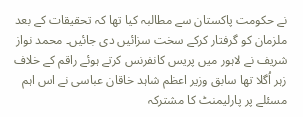نے حکومت پاکستان سے مطالبہ کیا تھا کہ تحقیقات کے بعد ملزمان کو گرفتار کرکے سخت سزائیں دی جائیں۔ محمد نواز شریف نے لاہور میں پریس کانفرنس کرتے ہوئے راقم کے خلاف زہر اُگلا تھا سابق وزیر اعظم شاہد خاقان عباسی نے اس اہم مسئلے پر پارلیمنٹ کا مشترکہ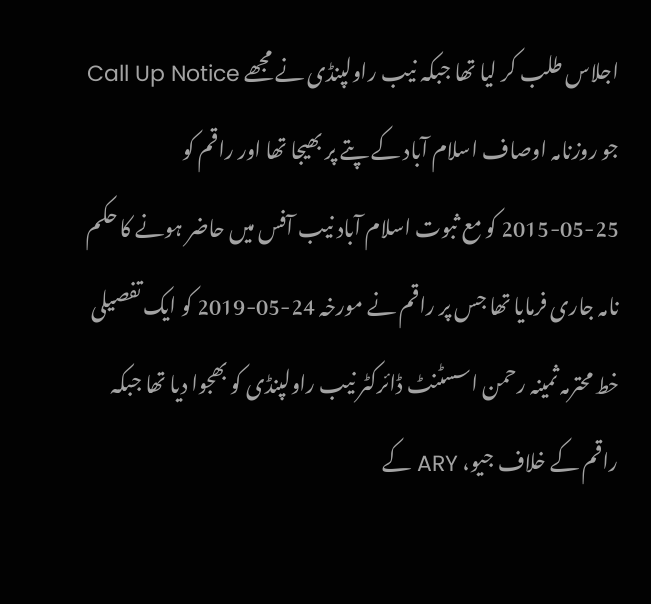اجلاس طلب کر لیا تھا جبکہ نیب راولپنڈی نے مجھے Call Up Notice جو روزنامہ اوصاف اسلام آباد کے پتے پر بھیجا تھا اور راقم کو 25-05-2015 کو مع ثبوت اسلام آباد نیب آفس میں حاضر ہونے کا حکم نامہ جاری فرمایا تھا جس پر راقم نے مورخہ 24-05-2019 کو ایک تفصیلی خط محترمہ ثمینہ رحمن اسسٹنٹ ڈائرکٹر نیب راولپنڈی کو بھجوا دیا تھا جبکہ راقم کے خلاف جیو، ARY کے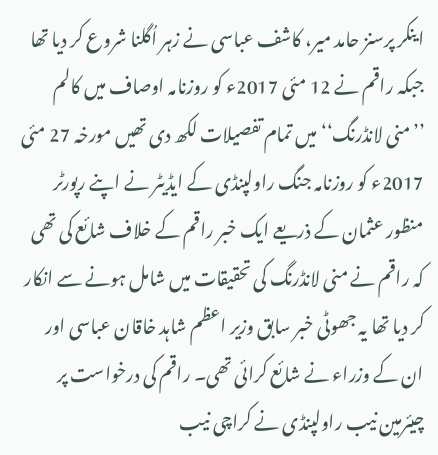اینکر پرسنز حامد میر، کاشف عباسی نے زہر اُگلنا شروع کر دیا تھا جبکہ راقم نے 12 مئی 2017ء کو روزنامہ اوصاف میں کالم ’’منی لانڈرنگ‘‘ میں تمام تفصیلات لکھ دی تھیں مورخہ 27 مئی 2017ء کو روزنامہ جنگ راولپنڈی کے ایڈیٹر نے اپنے رپورٹر منظور عثمان کے ذریعے ایک خبر راقم کے خلاف شائع کی تھی کہ راقم نے منی لانڈرنگ کی تحقیقات میں شامل ہونے سے انکار کر دیا تھا یہ جھوٹی خبر سابق وزیر اعظم شاہد خاقان عباسی اور ان کے وزراء نے شائع کرائی تھی۔ راقم کی درخواست پر چیئرمین نیب راولپنڈی نے کراچی نیب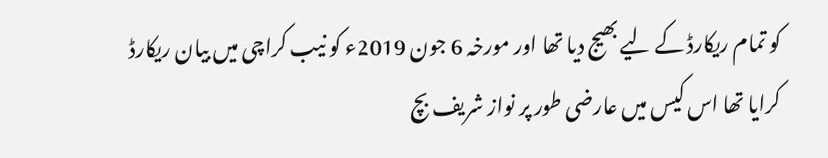کو تمام ریکارڈ کے لیے بھیج دیا تھا اور مورخہ 6 جون 2019ء کو نیب کراچی میں بیان ریکارڈ کرایا تھا اس کیس میں عارضی طور پر نواز شریف بچ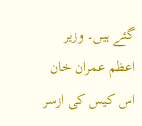گئے ہیں۔ وزیر اعظم عمران خان اس کیس کی ازسر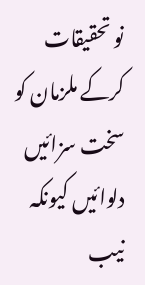نو تحقیقات کرکے ملزمان کو سخت سزائیں دلوائیں کیونکہ نیب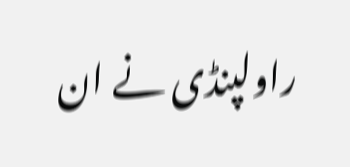راولپنڈی نے ان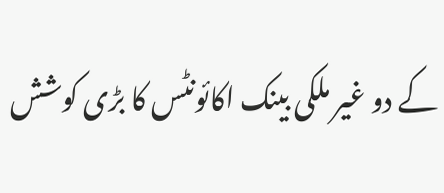کے دو غیر ملکی بینک اکائونٹس کا بڑی کوشش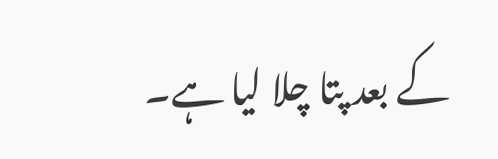کے بعد پتا چلا لیا ہے۔